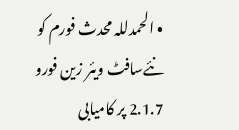• الحمدللہ محدث فورم کو نئےسافٹ ویئر زین فورو 2.1.7 پر کامیابی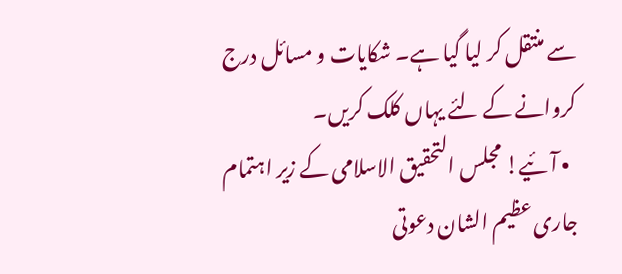سے منتقل کر لیا گیا ہے۔ شکایات و مسائل درج کروانے کے لئے یہاں کلک کریں۔
  • آئیے! مجلس التحقیق الاسلامی کے زیر اہتمام جاری عظیم الشان دعوتی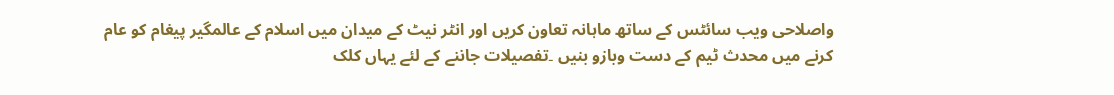واصلاحی ویب سائٹس کے ساتھ ماہانہ تعاون کریں اور انٹر نیٹ کے میدان میں اسلام کے عالمگیر پیغام کو عام کرنے میں محدث ٹیم کے دست وبازو بنیں ۔تفصیلات جاننے کے لئے یہاں کلک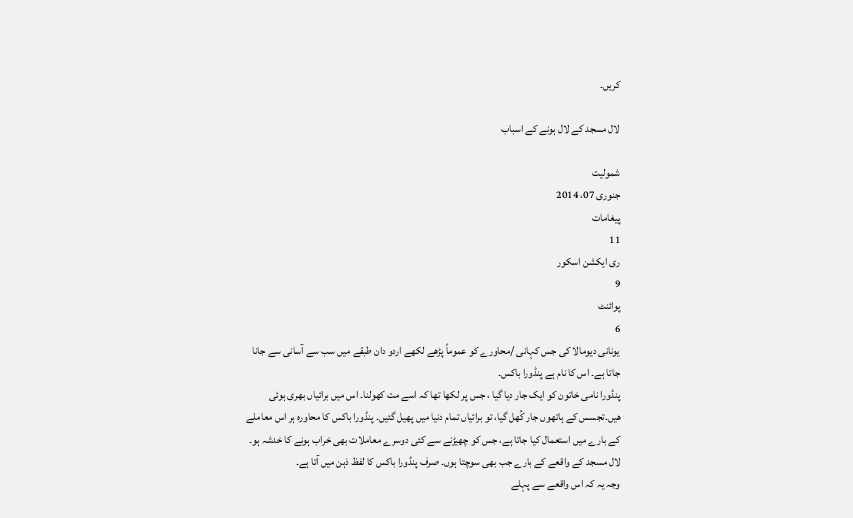کریں۔

لال مسجد کے لال ہونے کے اسباب

شمولیت
جنوری 07، 2014
پیغامات
11
ری ایکشن اسکور
9
پوائنٹ
6
یونانی دیومالا کی جس کہانی /محاورے کو عموماً پڑھے لکھے اردو دان طبقے میں سب سے آسانی سے جانا جاتا ہے۔ اس کا نام ہے پنڈورا باکس۔
پنڈورا نامی خاتون کو ایک جار دیا گیا ، جس پر لکھا تھا کہ اسے مت کھولنا۔ اس میں برائیاں بھری ہوئی ھیں۔تجسس کے ہاتھوں جار کُھل گیا، تو برائیاں تمام دنیا میں پھیل گئیں۔ پنڈورا باکس کا محاورہ ہر اس معاملے کے بارے میں استعمال کیا جاتا ہے، جس کو چھیڑنے سے کئی دوسرے معاملات بھی خراب ہونے کا خدشہ ہو۔
لال مسجد کے واقعے کے بارے جب بھی سوچتا ہوں۔ صرف پنڈورا باکس کا لفظ ذہن میں آتا ہے۔
وجہ یہ کہ اس واقعے سے پہلے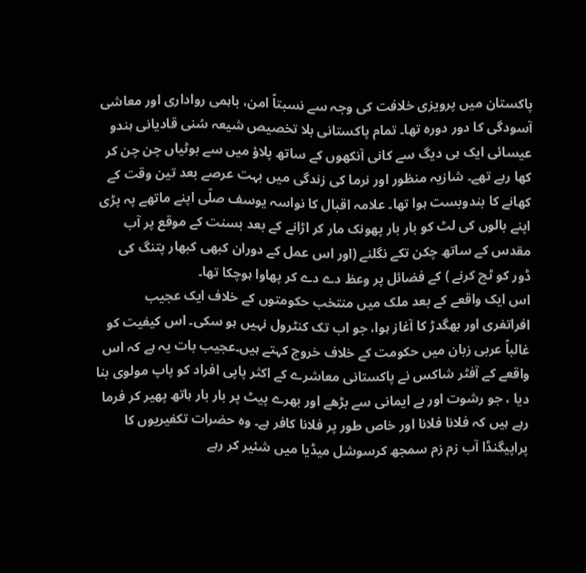پاکستان میں پرویزی خلافت کی وجہ سے نسبتاً امن، باہمی رواداری اور معاشی آسودگی کا دور دورہ تھا۔ تمام پاکستانی بلا تخصیص شیعہ سُنی قادیانی ہندو عیسائی ایک ہی دیگ سے کانی آنکھوں کے ساتھ پلاؤ میں سے بوٹیاں چن چن کر کھا رہے تھے۔ شازیہ منظور اور نرما کی زندگی میں بہت عرصے بعد تین وقت کے کھانے کا بندوبست ہوا تھا۔ علامہ اقبال کا نواسہ یوسف صلّی اپنے ماتھے پہ پڑی اپنے بالوں کی لٹ کو بار بار پھونک مار کر اڑانے کے بعد بسنت کے موقع پر آب مقدس کے ساتھ چکن تکے نگلنے (اور اس عمل کے دوران کبھی کبھار پتنگ کی ڈور کو ٹچ کرنے ) کے فضائل پر وعظ دے دے کر پھاوا ہوچکا تھا۔
اس ایک واقعے کے بعد ملک میں منتخب حکومتوں کے خلاف ایک عجیب افراتفری اور بھگدڑ کا آغاز ہوا، جو اب تک کنٹرول نہیں ہو سکی۔ اس کیفیت کو غالباً عربی زبان میں حکومت کے خلاف خروج کہتے ہیں۔عجیب بات یہ ہے کہ اس واقعے کے آفٹر شاکس نے پاکستانی معاشرے کے اکثر پاپی افراد کو پاپ مولوی بنا دیا ، جو رشوت اور بے ایمانی سے بڑھے اور بھرے پیٹ پر بار بار ہاتھ پھیر کر فرما رہے ہیں کہ فلانا فلانا اور خاص طور پر فلانا کافر ہے۔ وہ حضرات تکفیریوں کا پراپیگنڈا آب زم زم سمجھ کرسوشل میڈیا میں شئیر کر رہے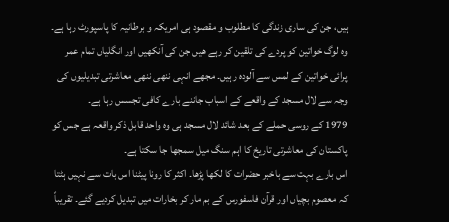ہیں، جن کی ساری زندگی کا مطلوب و مقصود ہی امریکہ و برطانیہ کا پاسپورٹ رہا ہے۔ وہ لوگ خواتین کو پردے کی تلقین کر رہے ھیں جن کی آنکھیں اور انگلیاں تمام عمر پرائی خواتین کے لمس سے آلودہ رہیں۔ مجھے انہی ننھی ننھی معاشرتی تبدیلیوں کی وجہ سے لال مسجد کے واقعے کے اسباب جاننے بارے کافی تجسس رہا ہے۔
1979 کے روسی حملے کے بعد شائد لال مسجد ہی وہ واحد قابل ذکر واقعہ ہے جس کو پاکستان کی معاشرتی تاریخ کا اہم سنگ میل سمجھا جا سکتا ہے۔
اس بارے بہت سے باخبر حضرات کا لکھا پڑھا۔ اکثر کا رونا پیٹنا اس بات سے نہیں ہٹتا کہ معصوم بچیاں اور قرآن فاسفورس کے بم مار کر بخارات میں تبدیل کردیے گئے۔ تقریباً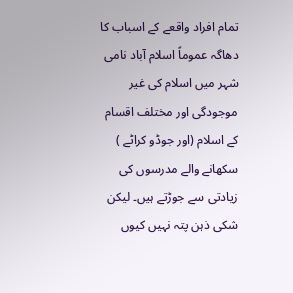تمام افراد واقعے کے اسباب کا دھاگہ عموماً اسلام آباد نامی شہر میں اسلام کی غیر موجودگی اور مختلف اقسام کے اسلام (اور جوڈو کراٹے ) سکھانے والے مدرسوں کی زیادتی سے جوڑتے ہیں۔ لیکن شکی ذہن پتہ نہیں کیوں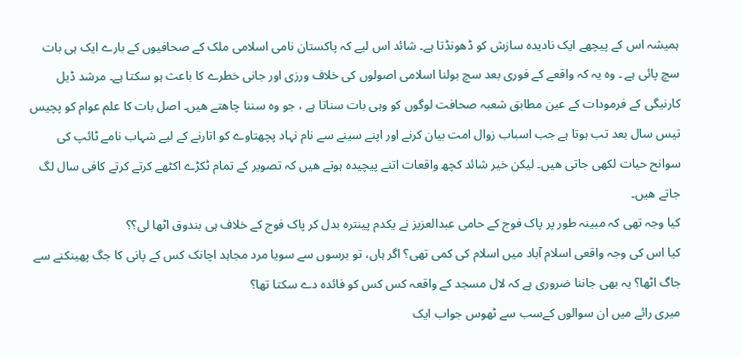ہمیشہ اس کے پیچھے ایک نادیدہ سازش کو ڈھونڈتا ہے۔ شائد اس لیے کہ پاکستان نامی اسلامی ملک کے صحافیوں کے بارے ایک ہی بات سچ پائی ہے ۔ وہ یہ کہ واقعے کے فوری بعد سچ بولنا اسلامی اصولوں کی خلاف ورزی اور جانی خطرے کا باعث ہو سکتا ہے۔ مرشد ڈیل کارنیگی کے فرمودات کے عین مطابق شعبہ صحافت لوگوں کو وہی بات سناتا ہے ، جو وہ سننا چاھتے ھیں۔ اصل بات کا علم عوام کو پچیس تیس سال بعد تب ہوتا ہے جب اسباب زوال امت بیان کرنے اور اپنے سینے سے نام نہاد پچھتاوے کو اتارنے کے لیے شہاب نامے ٹائپ کی سوانح حیات لکھی جاتی ھیں۔ لیکن خیر شائد کچھ واقعات اتنے پیچیدہ ہوتے ھیں کہ تصویر کے تمام ٹکڑے اکٹھے کرتے کرتے کافی سال لگ جاتے ھیں۔
کیا وجہ تھی کہ مبینہ طور پر پاک فوج کے حامی عبدالعزیز نے یکدم پینترہ بدل کر پاک فوج کے خلاف ہی بندوق اٹھا لی؟؟
کیا اس کی وجہ واقعی اسلام آباد میں اسلام کی کمی تھی؟ اگر ہاں، تو برسوں سے سویا مرد مجاہد اچانک کس کے پانی کا جگ پھینکنے سے جاگ اٹھا؟ یہ بھی جاننا ضروری ہے کہ لال مسجد کے واقعہ کس کس کو فائدہ دے سکتا تھا؟
میری رائے میں ان سوالوں کےسب سے ٹھوس جواب ایک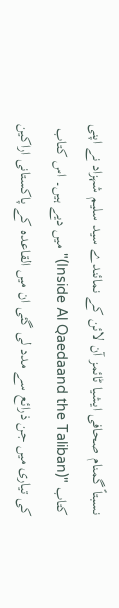نسبتاً گمنام صحافی ایشیا ٹائمز آن لائن کے نمائندے سید سلیم شہزاد نے اپنی کتاب "(Inside Al Qaedaand the Taliban)" میں دیے ہیں۔ اس کتاب کی تیاری میں جن ذرائع سے مدد لی گئی ان میں القاعدہ کے پاکستانی اراکین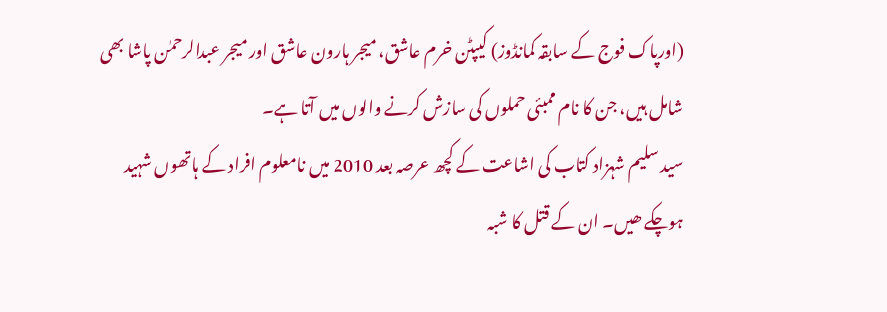(اورپاک فوج کے سابقہ کمانڈوز) کیپٹن خرم عاشق، میجر ہارون عاشق اور میجر عبدالرحمٰن پاشا بھی شامل ہیں، جن کا نام ممبئی حملوں کی سازش کرنے والوں میں آتا ہے۔
سید سلیم شہزاد کتاب کی اشاعت کے کچھ عرصہ بعد 2010 میں نامعلوم افراد کے ہاتھوں شہید ہوچکے ھیں۔ ان کے قتل کا شبہ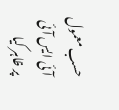حسب معمول آئی ایس آئی پر ظاہر کیا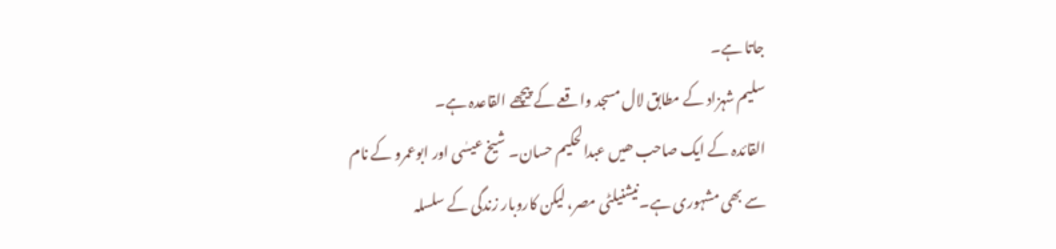جاتا ہے۔
سلیم شہزاد کے مطابق لال مسجد واقعے کے پیچھے القاعدہ ہے۔
القائدہ کے ایک صاحب ھیں عبدالحکیم حسان۔ شیخ عیسٰی اور ابوعمرو کے نام سے بھی مشہوری ہے۔نیشنیلٹی مصر، لیکن کاروبار زندگی کے سلسلہ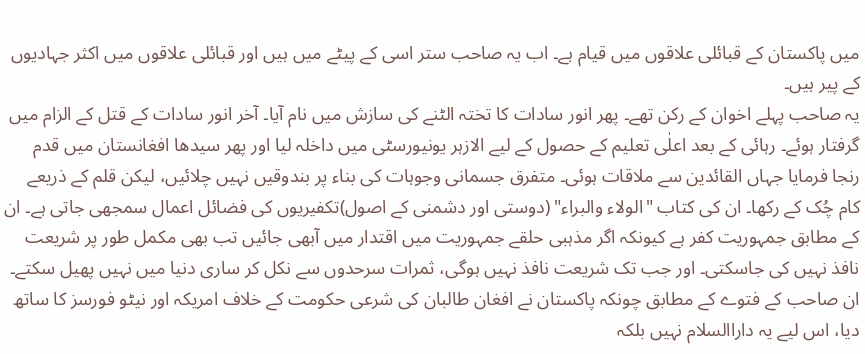میں پاکستان کے قبائلی علاقوں میں قیام ہے۔ اب یہ صاحب ستر اسی کے پیٹے میں ہیں اور قبائلی علاقوں میں اکثر جہادیوں کے پیر ہیں۔
یہ صاحب پہلے اخوان کے رکن تھے۔ پھر انور سادات کا تختہ الٹنے کی سازش میں نام آیا۔ آخر انور سادات کے قتل کے الزام میں گرفتار ہوئے۔ رہائی کے بعد اعلٰی تعلیم کے حصول کے لیے الازہر یونیورسٹی میں داخلہ لیا اور پھر سیدھا افغانستان میں قدم رنجا فرمایا جہاں القائدین سے ملاقات ہوئی۔ متفرق جسمانی وجوہات کی بناء پر بندوقیں نہیں چلائیں، لیکن قلم کے ذریعے کام چُک کے رکھا۔ ان کی کتاب "الولاء والبراء" (دوستی اور دشمنی کے اصول)تکفیریوں کی فضائل اعمال سمجھی جاتی ہے۔ ان کے مطابق جمہوریت کفر ہے کیونکہ اگر مذہبی حلقے جمہوریت میں اقتدار میں آبھی جائیں تب بھی مکمل طور پر شریعت نافذ نہیں کی جاسکتی۔ اور جب تک شریعت نافذ نہیں ہوگی، ثمرات سرحدوں سے نکل کر ساری دنیا میں نہیں پھیل سکتے۔ ان صاحب کے فتوے کے مطابق چونکہ پاکستان نے افغان طالبان کی شرعی حکومت کے خلاف امریکہ اور نیٹو فورسز کا ساتھ دیا، اس لیے یہ داراالسلام نہیں بلکہ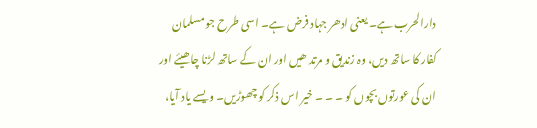دارالحرب ہے۔ یعنی ادھر جہاد فرض ہے۔ اسی طرح جو مسلمان کفار کا ساتھ دیں، وہ زندیق و مرتد ھیں اور ان کے ساتھ لڑنا چاھیئے اور ان کی عورتوں بچوں کو ۔ ۔ ۔ خیر اس ذکر کو چھوڑیں۔ ویسے یاد آیا،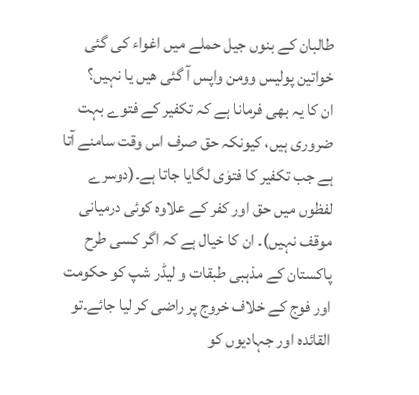طالبان کے بنوں جیل حملے میں اغواء کی گئی خواتین پولیس وومن واپس آ گئی ھیں یا نہیں؟
ان کا یہ بھی فرمانا ہے کہ تکفیر کے فتوے بہت ضروری ہیں، کیونکہ حق صرف اس وقت سامنے آتا ہے جب تکفیر کا فتوٰی لگایا جاتا ہے۔(دوسرے لفظوں میں حق اور کفر کے علاوہ کوئی درمیانی موقف نہیں)۔ ان کا خیال ہے کہ اگر کسی طرح پاکستان کے مذہبی طبقات و لیڈر شپ کو حکومت اور فوج کے خلاف خروج پر راضی کر لیا جائے۔تو القائدہ اور جہادیوں کو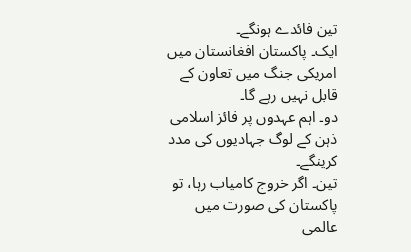تین فائدے ہونگے۔
ایک۔ پاکستان افغانستان میں امریکی جنگ میں تعاون کے قابل نہیں رہے گا۔
دو۔ اہم عہدوں پر فائز اسلامی ذہن کے لوگ جہادیوں کی مدد کرینگے۔
تین۔ اگر خروج کامیاب رہا، تو پاکستان کی صورت میں عالمی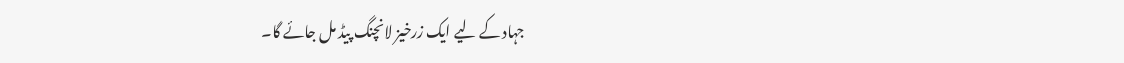جہاد کے لیے ایک زرخیز لانچنگ پیڈ مل جائے گا۔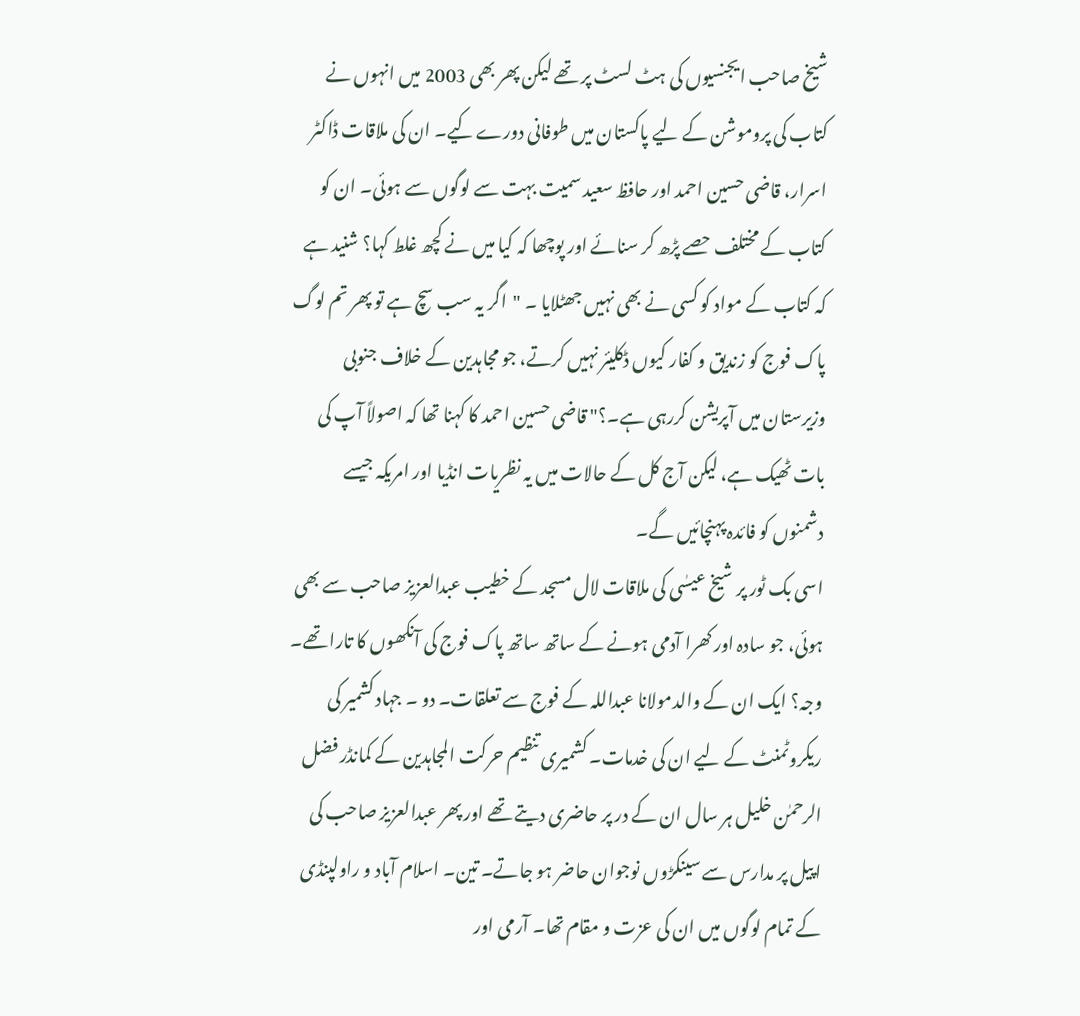شیخ صاحب ایجنسیوں کی ہٹ لسٹ پر تھے لیکن پھر بھی 2003 میں انہوں نے کتاب کی پروموشن کے لیے پاکستان میں طوفانی دورے کیے۔ ان کی ملاقات ڈاکٹر اسرار، قاضی حسین احمد اور حافظ سعید سمیت بہت سے لوگوں سے ہوئی۔ ان کو کتاب کے مختلف حصے پڑھ کر سنائے اور پوچھا کہ کیا میں نے کچھ غلط کہا؟ شنید ہے کہ کتاب کے مواد کو کسی نے بھی نہیں جھٹلایا ۔ "اگر یہ سب سچ ہے تو پھر تم لوگ پاک فوج کو زندیق و کفار کیوں ڈکلیئر نہیں کرتے، جو مجاہدین کے خلاف جنوبی وزیرستان میں آپریشن کررہی ہے۔؟" قاضی حسین احمد کا کہنا تھا کہ اصولاً آپ کی بات ٹھیک ہے، لیکن آج کل کے حالات میں یہ نظریات انڈیا اور امریکہ جیسے دشمنوں کو فائدہ پہنچائیں گے۔
اسی بک ٹور پر شیخ عیسٰی کی ملاقات لال مسجد کے خطیب عبدالعزیز صاحب سے بھی ہوئی، جو سادہ اور کھرا آدمی ہونے کے ساتھ ساتھ پاک فوج کی آنکھوں کا تارا تھے۔ وجہ؟ ایک ان کے والدمولانا عبداللہ کے فوج سے تعلقات۔ دو ۔ جہاد کشمیر کی ریکروٹمنٹ کے لیے ان کی خدمات۔ کشمیری تنظیم حرکت المجاہدین کے کمانڈر فضل الرحمٰن خلیل ہر سال ان کے در پر حاضری دیتے تھے اور پھر عبدالعزیز صاحب کی اپیل پر مدارس سے سینکڑوں نوجوان حاضر ہو جاتے۔ تین۔ اسلام آباد و راولپنڈی کے تمام لوگوں میں ان کی عزت و مقام تھا۔ آرمی اور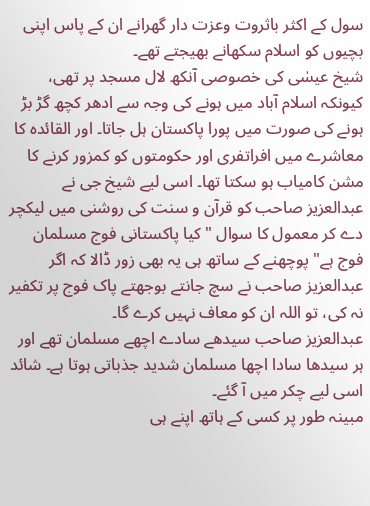سول کے اکثر باثروت وعزت دار گھرانے ان کے پاس اپنی بچیوں کو اسلام سکھانے بھیجتے تھے۔
شیخ عیسٰی کی خصوصی آنکھ لال مسجد پر تھی، کیونکہ اسلام آباد میں ہونے کی وجہ سے ادھر کچھ گڑ بڑ ہونے کی صورت میں پورا پاکستان ہل جاتا۔ اور القائدہ کا معاشرے میں افراتفری اور حکومتوں کو کمزور کرنے کا مشن کامیاب ہو سکتا تھا۔ اسی لیے شیخ جی نے عبدالعزیز صاحب کو قرآن و سنت کی روشنی میں لیکچر دے کر معمول کا سوال "کیا پاکستانی فوج مسلمان فوج ہے" پوچھنے کے ساتھ ہی یہ بھی زور ڈالا کہ اگر عبدالعزیز صاحب نے سچ جانتے بوجھتے پاک فوج پر تکفیر نہ کی، تو اللہ ان کو معاف نہیں کرے گا۔
عبدالعزیز صاحب سیدھے سادے اچھے مسلمان تھے اور ہر سیدھا سادا اچھا مسلمان شدید جذباتی ہوتا ہے۔ شائد اسی لیے چکر میں آ گئے۔
مبینہ طور پر کسی کے ہاتھ اپنے ہی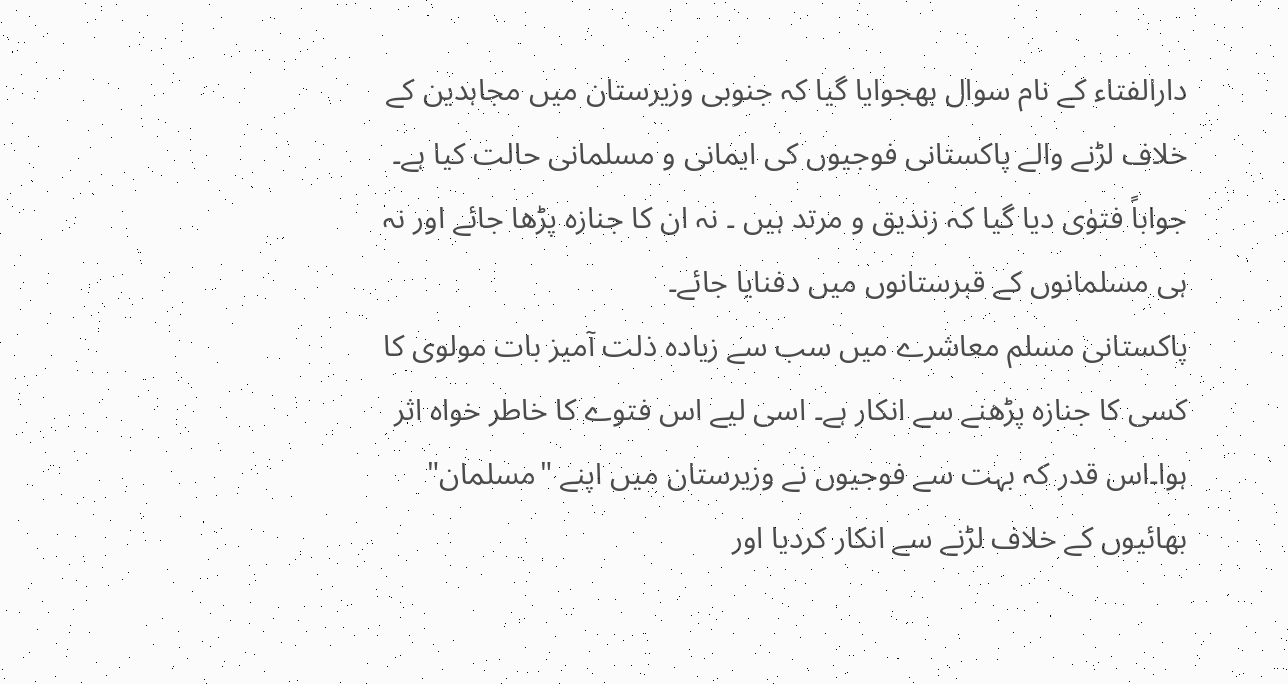دارالفتاء کے نام سوال بھجوایا گیا کہ جنوبی وزیرستان میں مجاہدین کے خلاف لڑنے والے پاکستانی فوجیوں کی ایمانی و مسلمانی حالت کیا ہے۔ جواباً فتوٰی دیا گیا کہ زندیق و مرتد ہیں ۔ نہ ان کا جنازہ پڑھا جائے اور نہ ہی مسلمانوں کے قبرستانوں میں دفنایا جائے۔
پاکستانی مسلم معاشرے میں سب سے زیادہ ذلت آمیز بات مولوی کا کسی کا جنازہ پڑھنے سے انکار ہے۔ اسی لیے اس فتوے کا خاطر خواہ اثر ہوا۔اس قدر کہ بہت سے فوجیوں نے وزیرستان میں اپنے "مسلمان" بھائیوں کے خلاف لڑنے سے انکار کردیا اور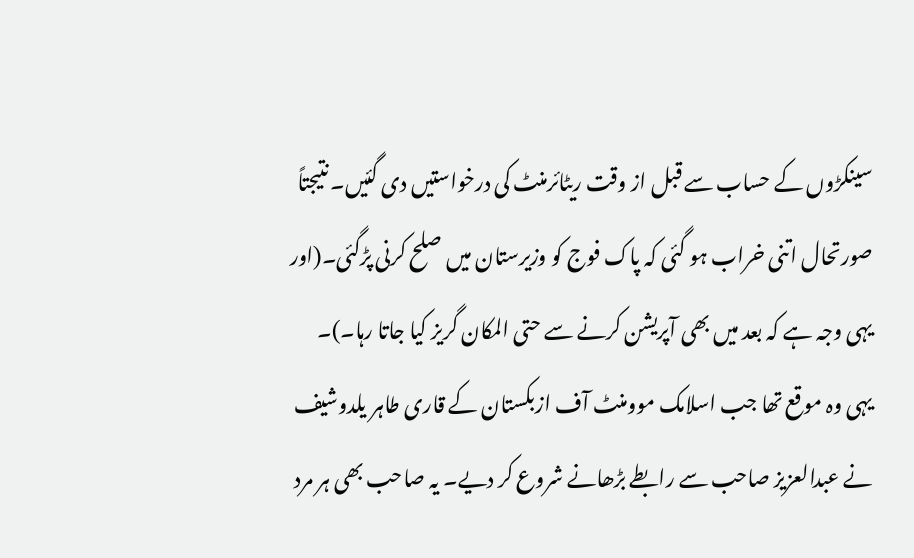سینکڑوں کے حساب سے قبل از وقت ریٹائرمنٹ کی درخواستیں دی گئیں۔ نتیجتاً صورتحال اتنی خراب ہو گئی کہ پاک فوج کو وزیرستان میں صلح کرنی پڑگئی۔(اور یہی وجہ ہے کہ بعد میں بھی آپریشن کرنے سے حتی المکان گریز کیا جاتا رہا۔)۔
یہی وہ موقع تھا جب اسلامک موومنٹ آف ازبکستان کے قاری طاہر یلدوشیف نے عبدالعزیز صاحب سے رابطے بڑھانے شروع کر دیے۔ یہ صاحب بھی ہر مرد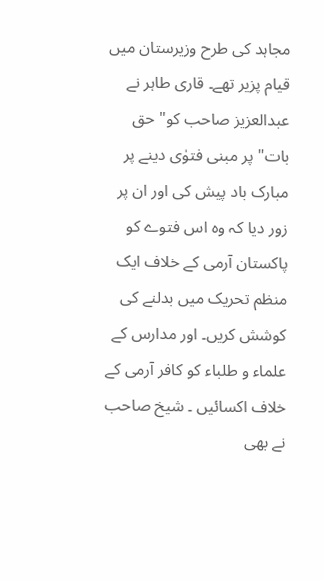مجاہد کی طرح وزیرستان میں قیام پزیر تھے۔ قاری طاہر نے عبدالعزیز صاحب کو" حق بات" پر مبنی فتوٰی دینے پر مبارک باد پیش کی اور ان پر زور دیا کہ وہ اس فتوے کو پاکستان آرمی کے خلاف ایک منظم تحریک میں بدلنے کی کوشش کریں۔ اور مدارس کے علماء و طلباء کو کافر آرمی کے خلاف اکسائیں ۔ شیخ صاحب نے بھی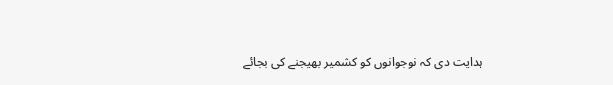ہدایت دی کہ نوجوانوں کو کشمیر بھیجنے کی بجائے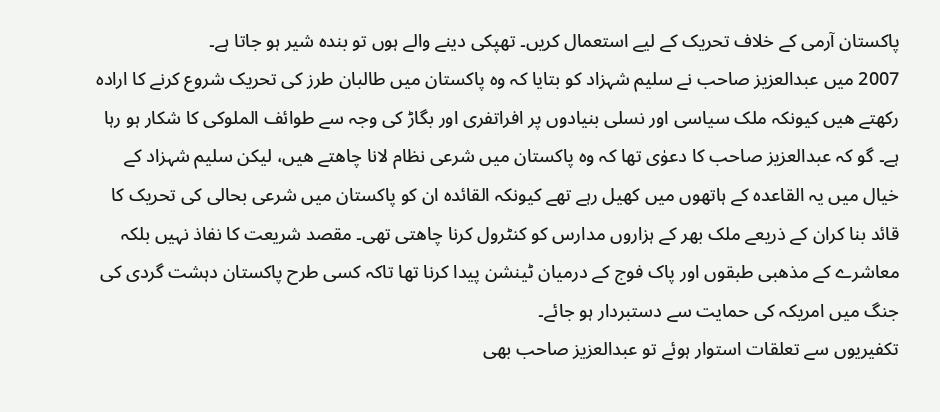پاکستان آرمی کے خلاف تحریک کے لیے استعمال کریں۔ تھپکی دینے والے ہوں تو بندہ شیر ہو جاتا ہے۔
2007 میں عبدالعزیز صاحب نے سلیم شہزاد کو بتایا کہ وہ پاکستان میں طالبان طرز کی تحریک شروع کرنے کا ارادہ رکھتے ھیں کیونکہ ملک سیاسی اور نسلی بنیادوں پر افراتفری اور بگاڑ کی وجہ سے طوائف الملوکی کا شکار ہو رہا ہے۔ گو کہ عبدالعزیز صاحب کا دعوٰی تھا کہ وہ پاکستان میں شرعی نظام لانا چاھتے ھیں، لیکن سلیم شہزاد کے خیال میں یہ القاعدہ کے ہاتھوں میں کھیل رہے تھے کیونکہ القائدہ ان کو پاکستان میں شرعی بحالی کی تحریک کا قائد بنا کران کے ذریعے ملک بھر کے ہزاروں مدارس کو کنٹرول کرنا چاھتی تھی۔ مقصد شریعت کا نفاذ نہیں بلکہ معاشرے کے مذھبی طبقوں اور پاک فوج کے درمیان ٹینشن پیدا کرنا تھا تاکہ کسی طرح پاکستان دہشت گردی کی جنگ میں امریکہ کی حمایت سے دستبردار ہو جائے۔
تکفیریوں سے تعلقات استوار ہوئے تو عبدالعزیز صاحب بھی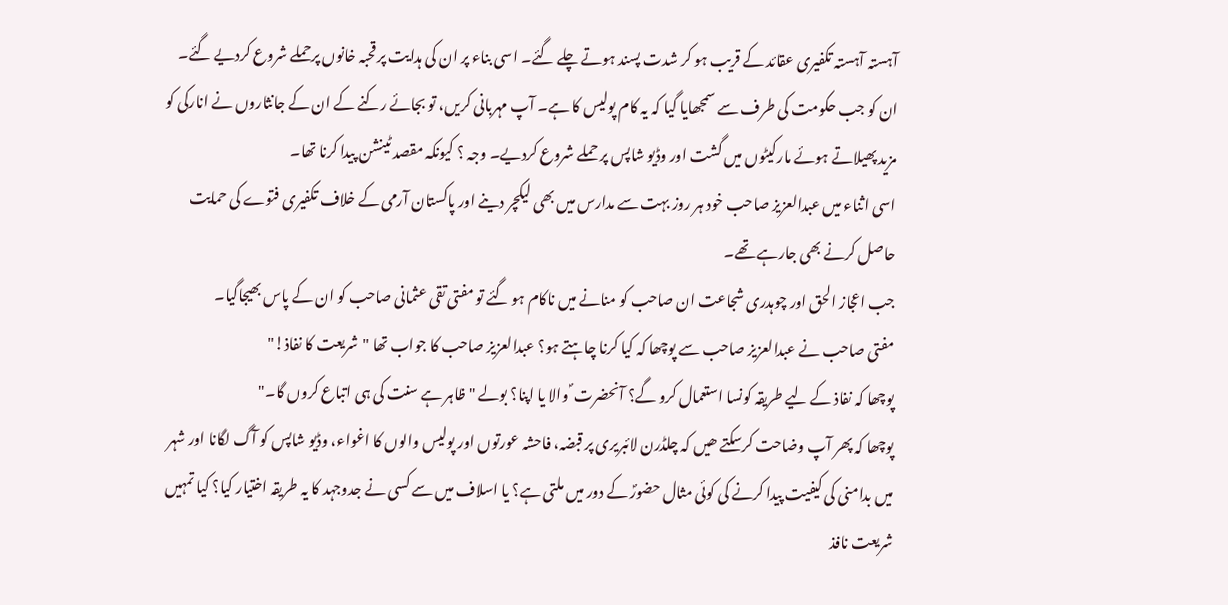آہستہ آہستہ تکفیری عقائد کے قریب ہو کر شدت پسند ہوتے چلے گئے۔ اسی بناء پر ان کی ہدایت پر قحبہ خانوں پرحملے شروع کردیے گئے۔ ان کو جب حکومت کی طرف سے سمجھایا گیا کہ یہ کام پولیس کا ہے۔ آپ مہربانی کریں، تو بجائے رکنے کے ان کے جانثاروں نے انارکی کو مزید پھیلاتے ہوئے مارکیٹوں میں گشت اور وڈیو شاپس پر حملے شروع کردیے۔ وجہ ؟ کیونکہ مقصد ٹینشن پیدا کرنا تھا۔
اسی اثناء میں عبدالعزیز صاحب خود ہر روز بہت سے مدارس میں بھی لیکچر دینے اور پاکستان آرمی کے خلاف تکفیری فتوے کی حمایت حاصل کرنے بھی جارہے تھے۔
جب اعجاز الحق اور چوہدری شجاعت ان صاحب کو منانے میں ناکام ہو گئے تو مفتی تقی عثمانی صاحب کو ان کے پاس بھیجاگیا۔
مفتی صاحب نے عبدالعزیز صاحب سے پوچھا کہ کیا کرنا چاہتے ہو؟ عبدالعزیز صاحب کا جواب تھا "شریعت کا نفاذ!"
پوچھا کہ نفاذ کے لیے طریقہ کونسا استعمال کرو گے؟ آنحضرت ؐ والا یا اپنا؟ بولے "ظاہر ہے سنت کی ہی اتباع کروں گا۔"
پوچھا کہ پھر آپ وضاحت کرسکتے ھیں کہ چلڈرن لائبریری پر قبضہ، فاحشہ عورتوں اور پولیس والوں کا اغواء، وڈیو شاپس کو آگ لگانا اور شہر میں بدامنی کی کیفیت پیدا کرنے کی کوئی مثال حضورؐ کے دور میں ملتی ہے؟ یا اسلاف میں سے کسی نے جدوجہد کا یہ طریقہ اختیار کیا؟ کیا تمہیں شریعت نافذ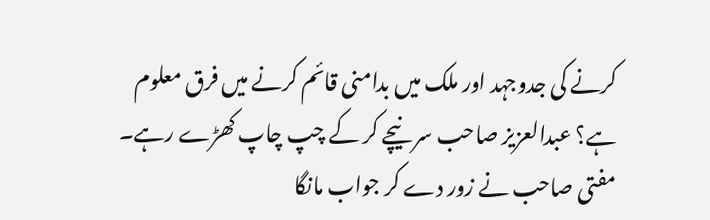کرنے کی جدوجہد اور ملک میں بدامنی قائم کرنے میں فرق معلوم ہے؟ عبدالعزیز صاحب سر نیچے کر کے چپ چاپ کھڑے رہے۔ مفتی صاحب نے زور دے کر جواب مانگا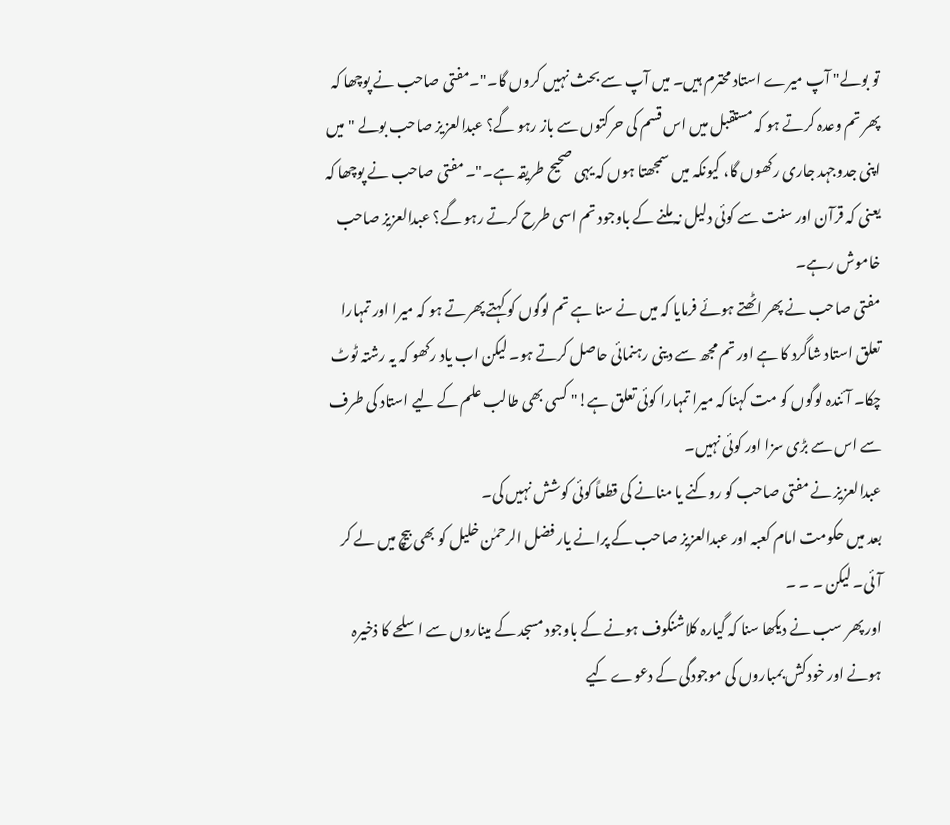تو بولے" آپ میرے استاد محترم ہیں۔ میں آپ سے بحث نہیں کروں گا۔"۔مفتی صاحب نے پوچھا کہ پھر تم وعدہ کرتے ہو کہ مستقبل میں اس قسم کی حرکتوں سے باز رہو گے؟ عبدالعزیز صاحب بولے " میں اپنی جدوجہد جاری رکھوں گا، کیونکہ میں سمجھتا ہوں کہ یہی صحیح طریقہ ہے۔"۔ مفتی صاحب نے پوچھا کہ یعنی کہ قرآن اور سنت سے کوئی دلیل نہ ملنے کے باوجود تم اسی طرح کرتے رہو گے؟ عبدالعزیز صاحب خاموش رہے۔
مفتی صاحب نے پھر اٹھتے ہوئے فرمایا کہ میں نے سنا ہے تم لوگوں کو کہتے پھرتے ہو کہ میرا اور تمہارا تعلق استاد شاگرد کا ہے اور تم مجھ سے دینی رہنمائی حاصل کرتے ہو۔ لیکن اب یاد رکھو کہ یہ رشتہ ٹوٹ چکا۔ آئندہ لوگوں کو مت کہنا کہ میرا تمہارا کوئی تعلق ہے!" کسی بھی طالب علم کے لیے استاد کی طرف سے اس سے بڑی سزا اور کوئی نہیں۔
عبدالعزیز نے مفتی صاحب کو روکنے یا منانے کی قطعاً کوئی کوشش نہیں کی۔
بعد میں حکومت امام کعبہ اور عبدالعزیز صاحب کے پرانے یار فضل الرحمٰن خلیل کو بھی بیچ میں لے کر آئی۔ لیکن ۔ ۔ ۔
اور پھر سب نے دیکھا سنا کہ گیارہ کلاشنکوف ہونے کے باوجود مسجد کے میناروں سے اسلحے کا ذخیرہ ہونے اور خودکش بمباروں کی موجودگی کے دعوے کیے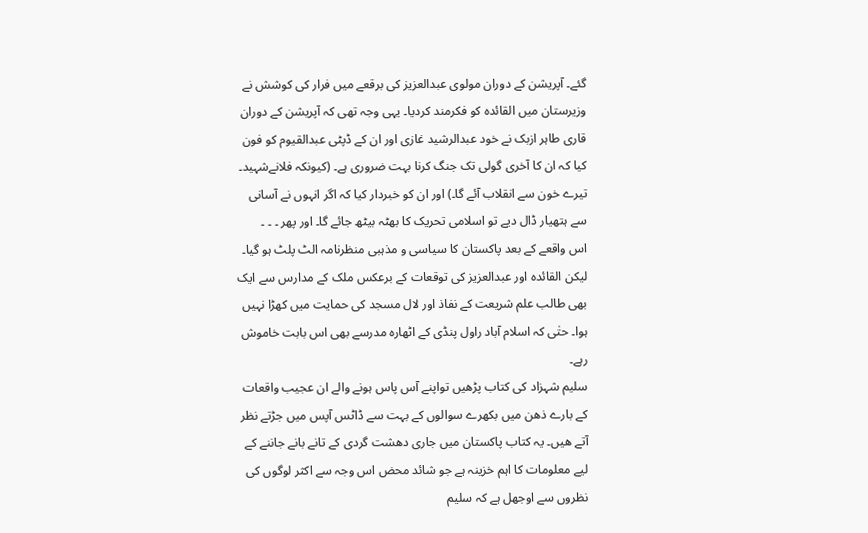گئے۔ آپریشن کے دوران مولوی عبدالعزیز کی برقعے میں فرار کی کوشش نے وزیرستان میں القائدہ کو فکرمند کردیا۔ یہی وجہ تھی کہ آپریشن کے دوران قاری طاہر ازبک نے خود عبدالرشید غازی اور ان کے ڈپٹی عبدالقیوم کو فون کیا کہ ان کا آخری گولی تک جنگ کرنا بہت ضروری ہے۔ (کیونکہ فلانےشہید۔ تیرے خون سے انقلاب آئے گا۔) اور ان کو خبردار کیا کہ اگر انہوں نے آسانی سے ہتھیار ڈال دیے تو اسلامی تحریک کا بھٹہ بیٹھ جائے گا۔ اور پھر ۔ ۔ ۔
اس واقعے کے بعد پاکستان کا سیاسی و مذہبی منظرنامہ الٹ پلٹ ہو گیا۔ لیکن القائدہ اور عبدالعزیز کی توقعات کے برعکس ملک کے مدارس سے ایک بھی طالب علم شریعت کے نفاذ اور لال مسجد کی حمایت میں کھڑا نہیں ہوا۔ حتٰی کہ اسلام آباد راول پنڈی کے اٹھارہ مدرسے بھی اس بابت خاموش رہے۔
سلیم شہزاد کی کتاب پڑھیں تواپنے آس پاس ہونے والے ان عجیب واقعات کے بارے ذھن میں بکھرے سوالوں کے بہت سے ڈاٹس آپس میں جڑتے نظر آتے ھیں۔ یہ کتاب پاکستان میں جاری دھشت گردی کے تانے بانے جاننے کے لیے معلومات کا اہم خزینہ ہے جو شائد محض اس وجہ سے اکثر لوگوں کی نظروں سے اوجھل ہے کہ سلیم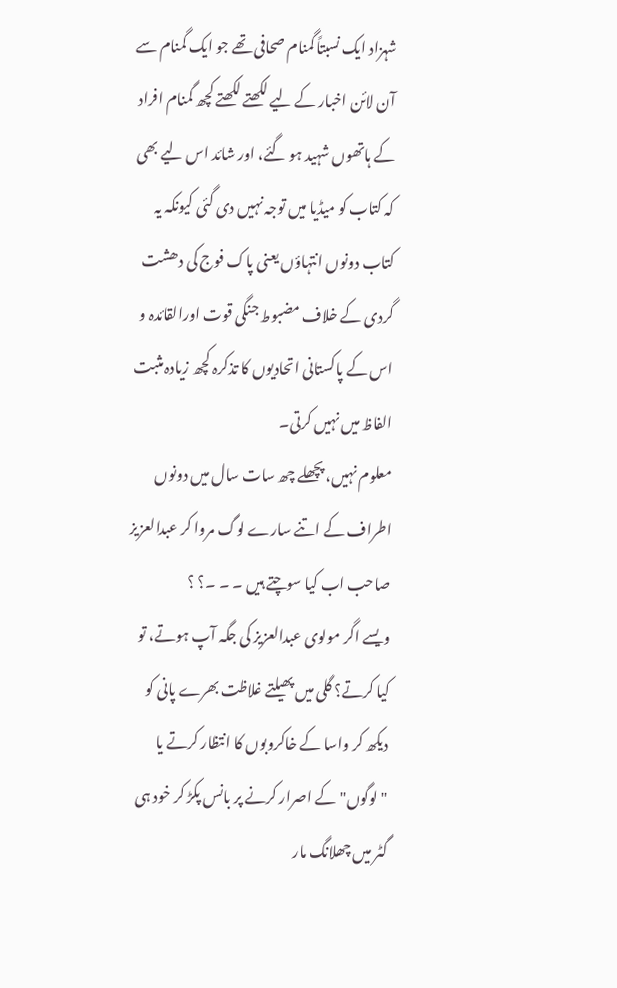شہزاد ایک نسبتاً گمنام صحافی تھے جو ایک گمنام سے آن لائن اخبار کے لیے لکھتے لکھتے کچھ گمنام افراد کے ہاتھوں شہید ہو گئے، اور شائد اس لیے بھی کہ کتاب کو میڈیا میں توجہ نہیں دی گئی کیونکہ یہ کتاب دونوں انتہاؤں یعنی پاک فوج کی دھشت گردی کے خلاف مضبوط جنگی قوت اورالقائدہ و اس کے پاکستانی اتحادیوں کا تذکرہ کچھ زیادہ مثبت الفاظ میں نہیں کرتی۔
معلوم نہیں، پچھلے چھ سات سال میں دونوں اطراف کے اتنے سارے لوگ مروا کر عبدالعزیز صاحب اب کیا سوچتے ہیں ۔ ۔ ۔؟ ؟
ویسے اگر مولوی عبدالعزیز کی جگہ آپ ہوتے، تو کیا کرتے؟ گلی میں پھیلتے غلاظت بھرے پانی کو دیکھ کر واسا کے خاکروبوں کا انتظار کرتے یا "لوگوں" کے اصرار کرنے پر بانس پکڑ کر خود ہی گٹر میں چھلانگ مار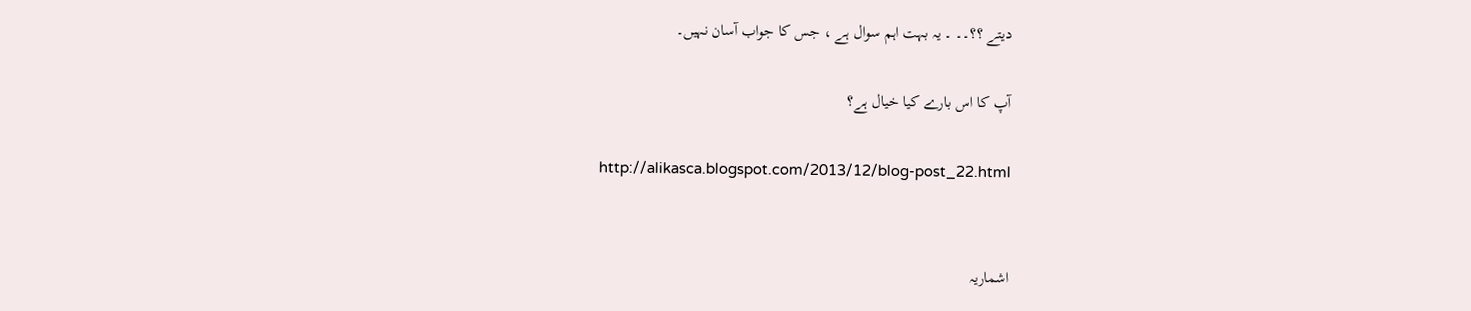دیتے ؟؟۔۔ ۔ یہ بہت اہم سوال ہے ، جس کا جواب آسان نہیں۔

آپ کا اس بارے کیا خیال ہے؟

http://alikasca.blogspot.com/2013/12/blog-post_22.html


اشماریہ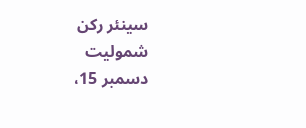سینئر رکن
شمولیت
دسمبر 15،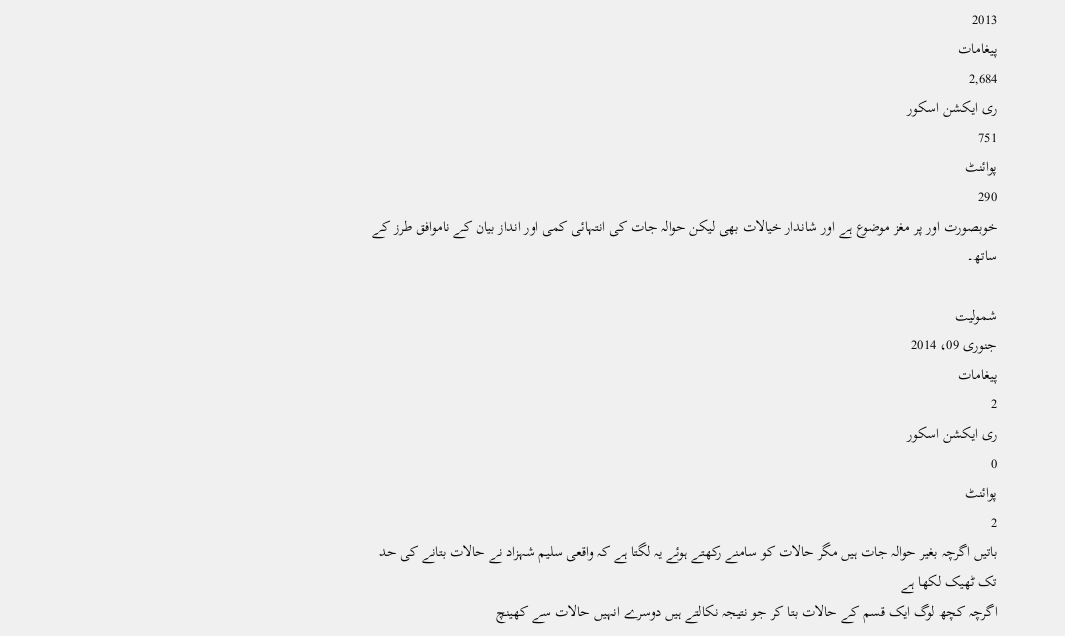2013
پیغامات
2,684
ری ایکشن اسکور
751
پوائنٹ
290
خوبصورت اور پر مغز موضوع ہے اور شاندار خیالات بھی لیکن حوالہ جات کی انتہائی کمی اور انداز بیان کے ناموافق طرز کے ساتھ۔

شمولیت
جنوری 09، 2014
پیغامات
2
ری ایکشن اسکور
0
پوائنٹ
2
باتیں اگرچہ بغیر حوالہ جات ہیں مگر حالات کو سامنے رکھتے ہوئے یہ لگتا ہے کہ واقعی سلیم شہزاد نے حالات بتانے کی حد تک ٹھیک لکھا ہے
اگرچہ کچھ لوگ ایک قسم کے حالات بتا کر جو نتیجہ نکالتے ہیں دوسرے انہیں حالات سے کھینچ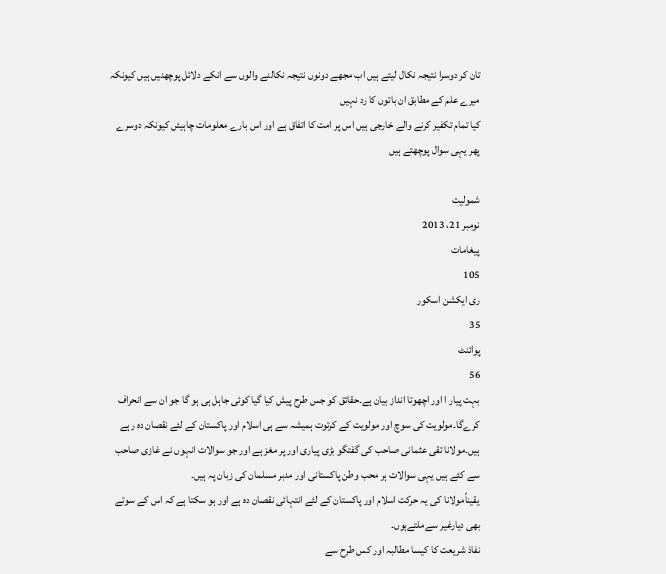تان کر دوسرا نتیجہ نکال لیتے ہیں اب مجھے دونوں نتیجہ نکالنے والوں سے انکے دلائل پوچھنیں ہیں کیونکہ میرے علم کے مطابق ان باتوں کا رد نہیں
کیا تمام تکفیر کرنے والے خارجی ہیں اس پر امت کا اتفاق ہے اور اس بارے معلومات چاہیئں کیونکہ دوسرے پھر یہی سوال پوچھتے ہیں

شمولیت
نومبر 21، 2013
پیغامات
105
ری ایکشن اسکور
35
پوائنٹ
56
بہت پیار ا اور اچھوتا انداز بیان ہے۔حقائق کو جس طرح پیش کیا گیا کوئی جاہل ہی ہو گا جو ان سے انحراف کرےگا۔مولویت کی سوچ اور مولویت کے کرتوت ہمیشہ سے ہی اسلام اور پاکستان کے لئے نقصان دہ رہے ہیں۔مولانا تقی عثمانی صاحب کی گفتگو بڑی پیاری اور پر مغز ہے اور جو سوالات انہوں نے غازی صاحب سے کئے ہیں یہی سوالات ہر محب وطن پاکستانی اور مدبر مسلمان کی زبان پہ ہیں۔
یقیناًمولانا کی یہ حرکت اسلام اور پاکستان کے لئے انتہائی نقصان دہ ہے اور ہو سکتا ہے کہ اس کے سوتے بھی دیارغیر سےملتےہوں۔
نفاذ شریعت کا کیسا مطالبہ اور کس طرح سے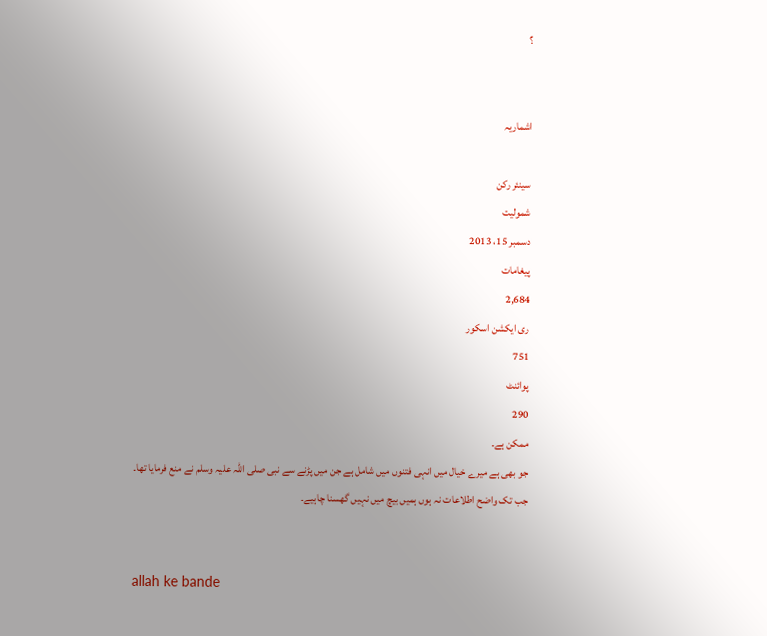؟


اشماریہ

سینئر رکن
شمولیت
دسمبر 15، 2013
پیغامات
2,684
ری ایکشن اسکور
751
پوائنٹ
290
ممکن ہے۔
جو بھی ہے میرے خیال میں انہی فتنوں میں شامل ہے جن میں پڑنے سے نبی صلی اللہ علیہ وسلم نے منع فرمایا تھا۔
جب تک واضح اطلاعات نہ ہوں ہمیں بیچ میں نہیں گھسنا چاہیے۔


allah ke bande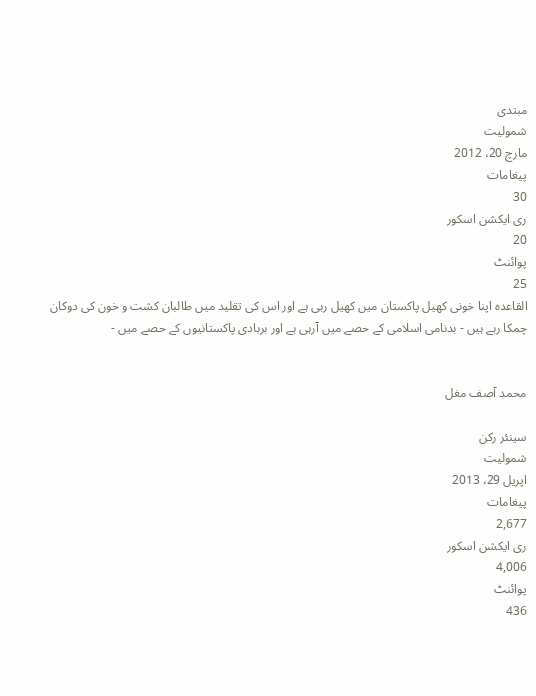مبتدی
شمولیت
مارچ 20، 2012
پیغامات
30
ری ایکشن اسکور
20
پوائنٹ
25
القاعدہ اپنا خونی کھیل پاکستان میں کھیل رہی ہے اور اس کی تقلید میں طالبان کشت و خون کی دوکان چمکا رہے ہیں - بدنامی اسلامی کے حصے میں آرہی ہے اور بربادی پاکستانیوں کے حصے میں -


محمد آصف مغل

سینئر رکن
شمولیت
اپریل 29، 2013
پیغامات
2,677
ری ایکشن اسکور
4,006
پوائنٹ
436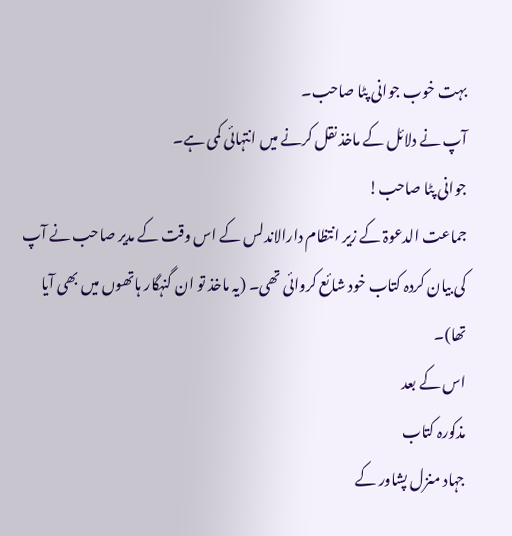بہت خوب جوانی پٹا صاحب۔
آپ نے دلائل کے ماخذ نقل کرنے میں انتہائی کمی ہے۔
جوانی پٹا صاحب!
جماعت الدعوۃ کے زیر انتظام دارالاندلس کے اس وقت کے مدیر صاحب نے آپ کی بیان کردہ کتاب خود شائع کروائی تھی۔ (یہ ماخذ تو ان گنہگار ہاتھوں میں بھی آیا تھا)۔
اس کے بعد
مذکورہ کتاب
جہاد منزل پشاور کے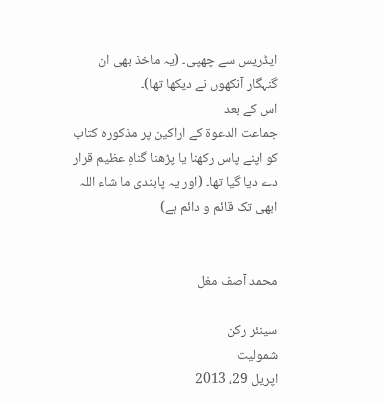ایڈریس سے چھپی۔ (یہ ماخذ بھی ان گنہگار آنکھوں نے دیکھا تھا)۔
اس کے بعد
جماعت الدعوۃ کے اراکین پر مذکورہ کتاب کو اپنے پاس رکھنا یا پڑھنا گناہِ عظیم قرار دے دیا گیا تھا۔ (اور یہ پابندی ما شاء اللہ ابھی تک قائم و دائم ہے)


محمد آصف مغل

سینئر رکن
شمولیت
اپریل 29، 2013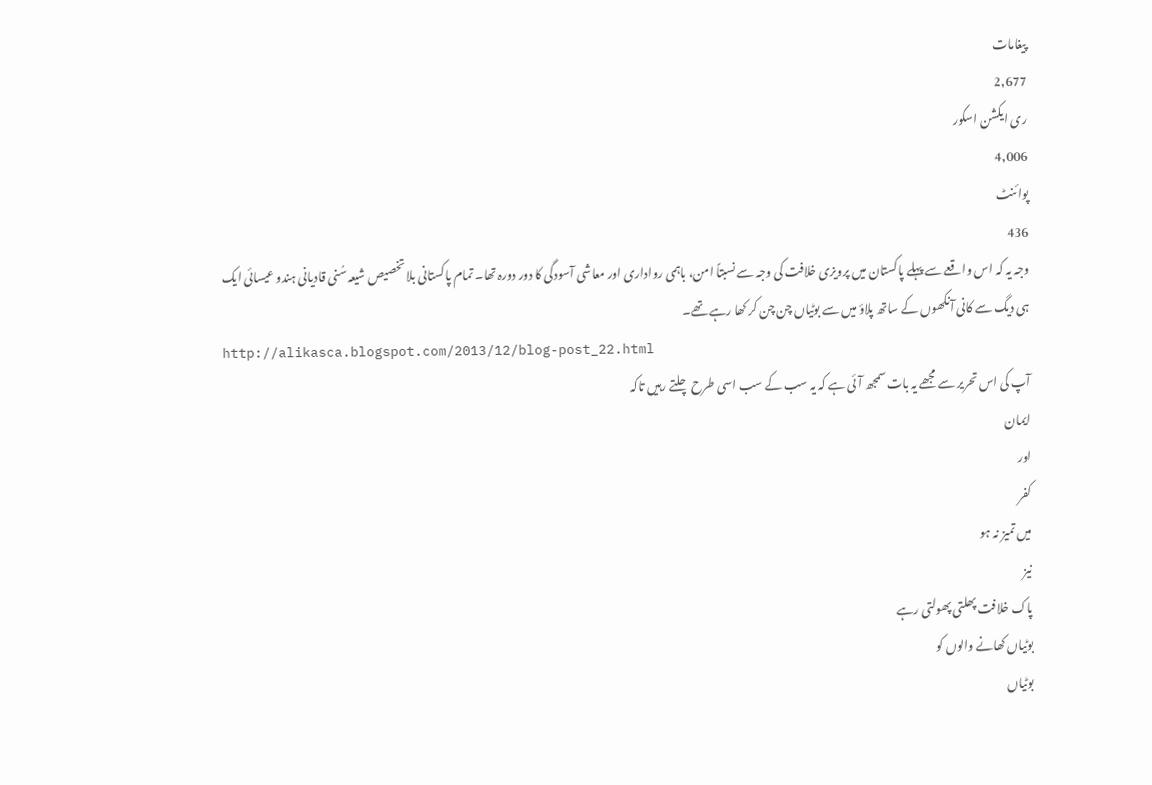پیغامات
2,677
ری ایکشن اسکور
4,006
پوائنٹ
436
وجہ یہ کہ اس واقعے سے پہلے پاکستان میں پرویزی خلافت کی وجہ سے نسبتاً امن، باہمی رواداری اور معاشی آسودگی کا دور دورہ تھا۔ تمام پاکستانی بلا تخصیص شیعہ سُنی قادیانی ہندو عیسائی ایک ہی دیگ سے کانی آنکھوں کے ساتھ پلاؤ میں سے بوٹیاں چن چن کر کھا رہے تھے۔
http://alikasca.blogspot.com/2013/12/blog-post_22.html
آپ کی اس تحریر سے مجھے یہ بات سمجھ آئی ہے کہ یہ سب کے سب اسی طرح چلتے رہیں تاکہ
ایمان
اور
کفر
میں تمیز نہ ہو
نیز
پاک خلافت پھلتی پھولتی رہے
بوٹیاں کھانے والوں کو
بوٹیاں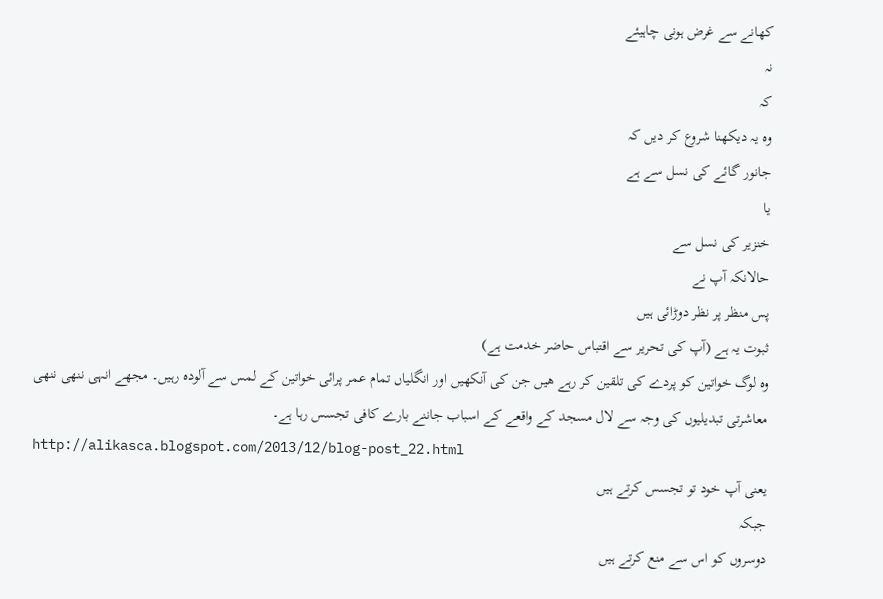کھانے سے غرض ہونی چاہیئے
نہ
کہ
وہ یہ دیکھنا شروع کر دیں کہ
جانور گائے کی نسل سے ہے
یا
خنزیر کی نسل سے
حالانکہ آپ نے
پس منظر پر نظر دوڑائی ہیں
ثبوت یہ ہے (آپ کی تحریر سے اقتباس حاضر خدمت ہے)
وہ لوگ خواتین کو پردے کی تلقین کر رہے ھیں جن کی آنکھیں اور انگلیاں تمام عمر پرائی خواتین کے لمس سے آلودہ رہیں۔ مجھے انہی ننھی ننھی معاشرتی تبدیلیوں کی وجہ سے لال مسجد کے واقعے کے اسباب جاننے بارے کافی تجسس رہا ہے۔
http://alikasca.blogspot.com/2013/12/blog-post_22.html
یعنی آپ خود تو تجسس کرتے ہیں
جبکہ
دوسروں کو اس سے منع کرتے ہیں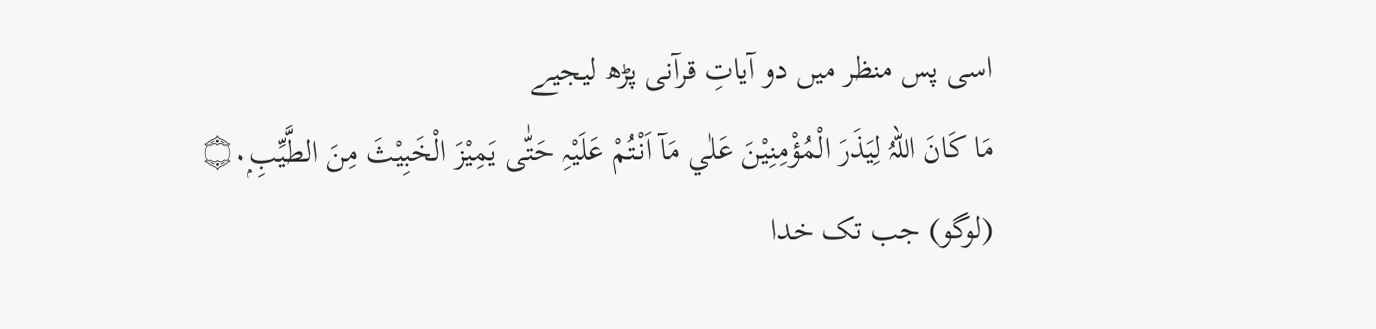اسی پس منظر میں دو آیاتِ قرآنی پڑھ لیجیے
مَا كَانَ اللہُ لِيَذَرَ الْمُؤْمِنِيْنَ عَلٰي مَآ اَنْتُمْ عَلَيْہِ حَتّٰى يَمِيْزَ الْخَبِيْثَ مِنَ الطَّيِّبِ۝۰ۭ
(لوگو) جب تک خدا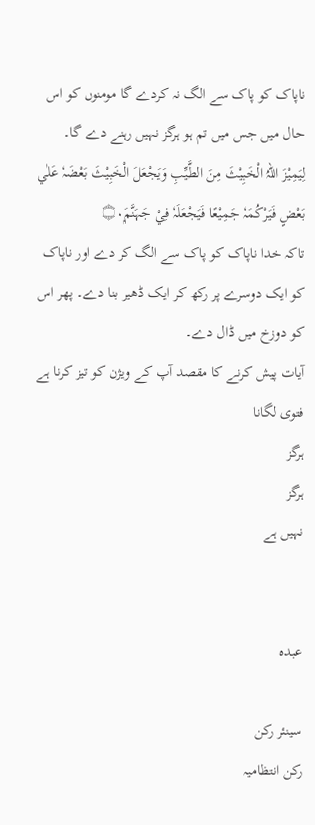ناپاک کو پاک سے الگ نہ کردے گا مومنوں کو اس حال میں جس میں تم ہو ہرگز نہیں رہنے دے گا۔
لِيَمِيْزَ اللہُ الْخَبِيْثَ مِنَ الطَّيِّبِ وَيَجْعَلَ الْخَبِيْثَ بَعْضَہٗ عَلٰي بَعْضٍ فَيَرْكُمَہٗ جَمِيْعًا فَيَجْعَلَہٗ فِيْ جَہَنَّمَ۝۰ۭ
تاکہ خدا ناپاک کو پاک سے الگ کر دے اور ناپاک کو ایک دوسرے پر رکھ کر ایک ڈھیر بنا دے۔ پھر اس کو دوزخ میں ڈال دے۔
آیات پیش کرنے کا مقصد آپ کے ویژن کو تیز کرنا ہے
فتوی لگانا
ہرگز
ہرگز
نہیں ہے


عبدہ

سینئر رکن
رکن انتظامیہ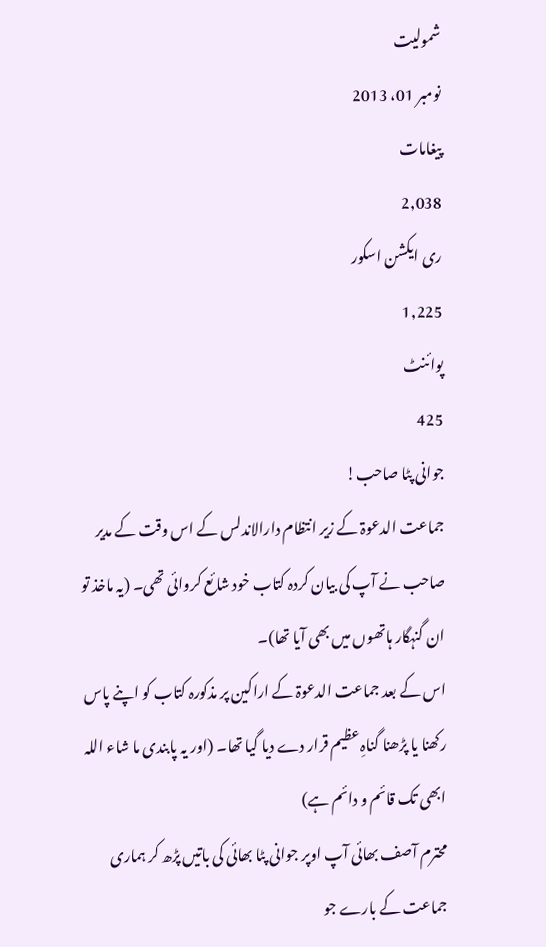شمولیت
نومبر 01، 2013
پیغامات
2,038
ری ایکشن اسکور
1,225
پوائنٹ
425
جوانی پٹا صاحب!
جماعت الدعوۃ کے زیر انتظام دارالاندلس کے اس وقت کے مدیر صاحب نے آپ کی بیان کردہ کتاب خود شائع کروائی تھی۔ (یہ ماخذ تو ان گنہگار ہاتھوں میں بھی آیا تھا)۔
اس کے بعد جماعت الدعوۃ کے اراکین پر مذکورہ کتاب کو اپنے پاس رکھنا یا پڑھنا گناہِ عظیم قرار دے دیا گیا تھا۔ (اور یہ پابندی ما شاء اللہ ابھی تک قائم و دائم ہے)
محترم آصف بھائی آپ اوپر جوانی پٹا بھائی کی باتیں پڑھ کر ہماری جماعت کے بارے جو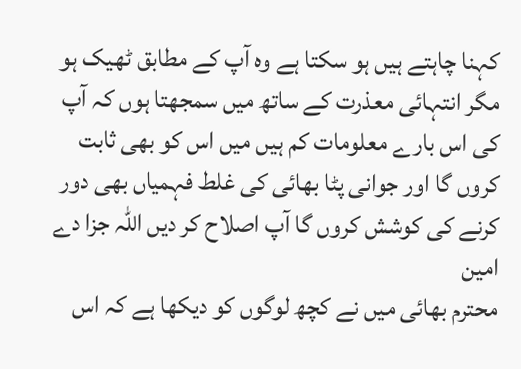کہنا چاہتے ہیں ہو سکتا ہے وہ آپ کے مطابق ٹھیک ہو مگر انتہائی معذرت کے ساتھ میں سمجھتا ہوں کہ آپ کی اس بارے معلومات کم ہیں میں اس کو بھی ثابت کروں گا اور جوانی پٹا بھائی کی غلط فہمیاں بھی دور کرنے کی کوشش کروں گا آپ اصلاح کر دیں اللہ جزا دے امین
محترم بھائی میں نے کچھ لوگوں کو دیکھا ہے کہ اس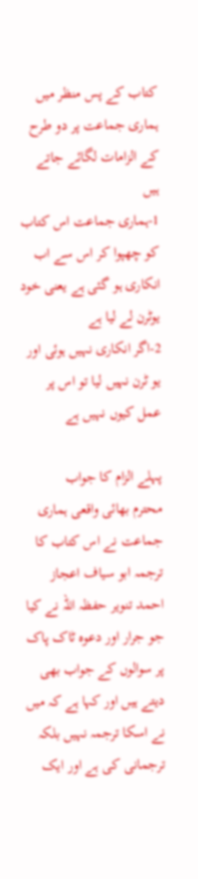کتاب کے پس منظر میں ہماری جماعت پر دو طرح کے الزامات لگائے جاتے ہیں
1-ہماری جماعت اس کتاب کو چھپوا کر اس سے اب انکاری ہو گئی ہے یعنی خود یوٹرن لے لیا ہے
2-اگر انکاری نہیں ہوئی اور یو ٹرن نہیں لیا تو اس پر عمل کیوں نہیں ہے

پہلے الزام کا جواب
محترم بھائی واقعی ہماری جماعت نے اس کتاب کا ترجمہ ابو سیاف اعجاز احمد تنویر حفظہ اللہ نے کیا جو جرار اور دعوہ ٹاک پاک پر سوالوں کے جواب بھی دیتے ہیں اور کہا ہے کہ میں نے اسکا ترجمہ نہیں بلکہ ترجمانی کی ہے اور ایک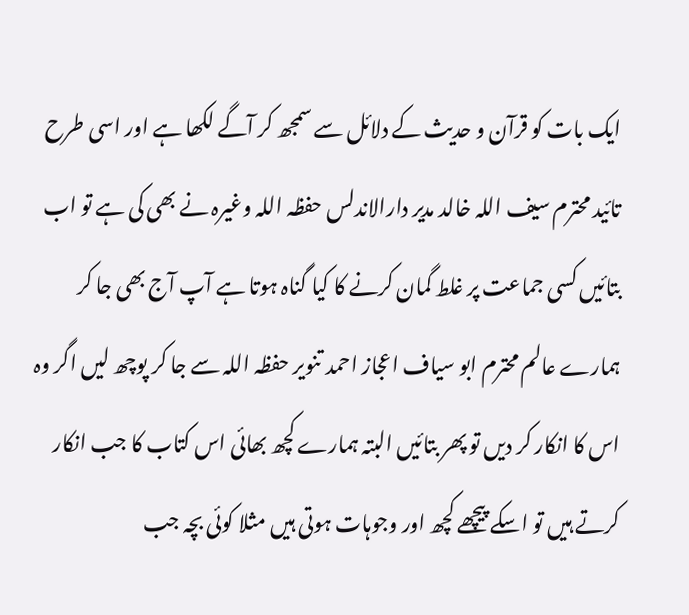ایک بات کو قرآن و حدیث کے دلائل سے سمجھ کر آگے لکھا ہے اور اسی طرح تائید محترم سیف اللہ خالد مدیر دارالاندلس حفظہ اللہ وغیرہ نے بھی کی ہے تو اب بتائیں کسی جماعت پر غلط گمان کرنے کا کیا گناہ ہوتا ہے آپ آج بھی جا کر ہمارے عالم محترم ابو سیاف اعجاز احمد تنویر حفظہ اللہ سے جا کر پوچھ لیں اگر وہ اس کا انکار کر دیں تو پھر بتائیں البتہ ہمارے کچھ بھائی اس کتاب کا جب انکار کرتے ہیں تو اسکے پیچھے کچھ اور وجوہات ہوتی ہیں مثلا کوئی بچہ جب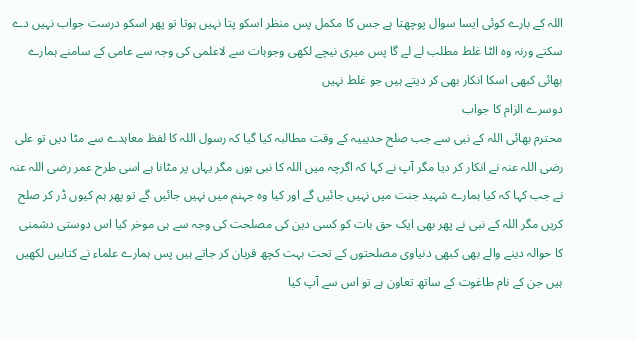اللہ کے بارے کوئی ایسا سوال پوچھتا ہے جس کا مکمل پس منظر اسکو پتا نہیں ہوتا تو پھر اسکو درست جواب نہیں دے سکتے ورنہ وہ الٹا غلط مطلب لے لے گا پس میری نیچے لکھی وجوہات سے لاعلمی کی وجہ سے عامی کے سامنے ہمارے بھائی کبھی اسکا انکار بھی کر دیتے ہیں جو غلط نہیں
دوسرے الزام کا جواب
محترم بھائی اللہ کے نبی سے جب صلح حدیبیہ کے وقت مطالبہ کیا گیا کہ رسول اللہ کا لفظ معاہدے سے مٹا دیں تو علی رضی اللہ عنہ نے انکار کر دیا مگر آپ نے کہا کہ اگرچہ میں اللہ کا نبی ہوں مگر یہاں پر مٹانا ہے اسی طرح عمر رضی اللہ عنہ نے جب کہا کہ کیا ہمارے شہید جنت میں نہیں جائیں گے اور کیا وہ جہنم میں نہیں جائیں گے تو پھر ہم کیوں ڈر کر صلح کریں مگر اللہ کے نبی نے پھر بھی ایک حق بات کو کسی دین کی مصلحت کی وجہ سے ہی موخر کیا اس دوستی دشمنی کا حوالہ دینے والے بھی کبھی دنیاوی مصلحتوں کے تحت بہت کچھ قربان کر جاتے ہیں پس ہمارے علماء نے کتابیں لکھیں ہیں جن کے نام طاغوت کے ساتھ تعاون ہے تو اس سے آپ کیا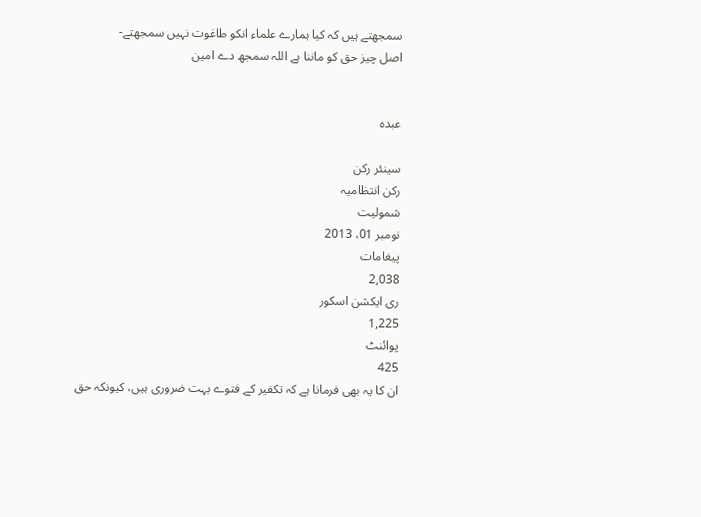سمجھتے ہیں کہ کیا ہمارے علماء انکو طاغوت نہیں سمجھتے-
اصل چیز حق کو ماننا ہے اللہ سمجھ دے امین


عبدہ

سینئر رکن
رکن انتظامیہ
شمولیت
نومبر 01، 2013
پیغامات
2,038
ری ایکشن اسکور
1,225
پوائنٹ
425
ان کا یہ بھی فرمانا ہے کہ تکفیر کے فتوے بہت ضروری ہیں، کیونکہ حق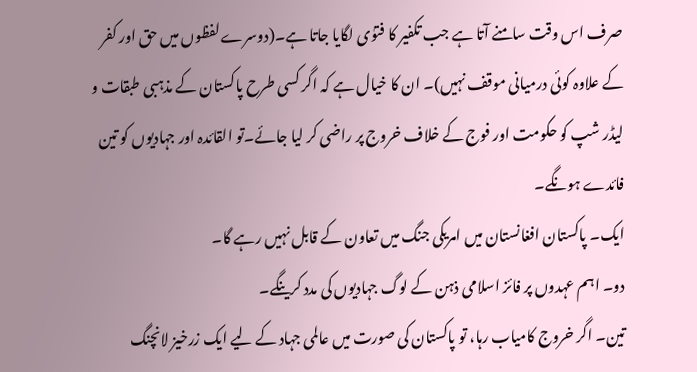صرف اس وقت سامنے آتا ہے جب تکفیر کا فتوٰی لگایا جاتا ہے۔(دوسرے لفظوں میں حق اور کفر کے علاوہ کوئی درمیانی موقف نہیں)۔ ان کا خیال ہے کہ اگر کسی طرح پاکستان کے مذہبی طبقات و لیڈر شپ کو حکومت اور فوج کے خلاف خروج پر راضی کر لیا جائے۔تو القائدہ اور جہادیوں کو تین فائدے ہونگے۔
ایک۔ پاکستان افغانستان میں امریکی جنگ میں تعاون کے قابل نہیں رہے گا۔
دو۔ اہم عہدوں پر فائز اسلامی ذہن کے لوگ جہادیوں کی مدد کرینگے۔
تین۔ اگر خروج کامیاب رہا، تو پاکستان کی صورت میں عالمی جہاد کے لیے ایک زرخیز لانچنگ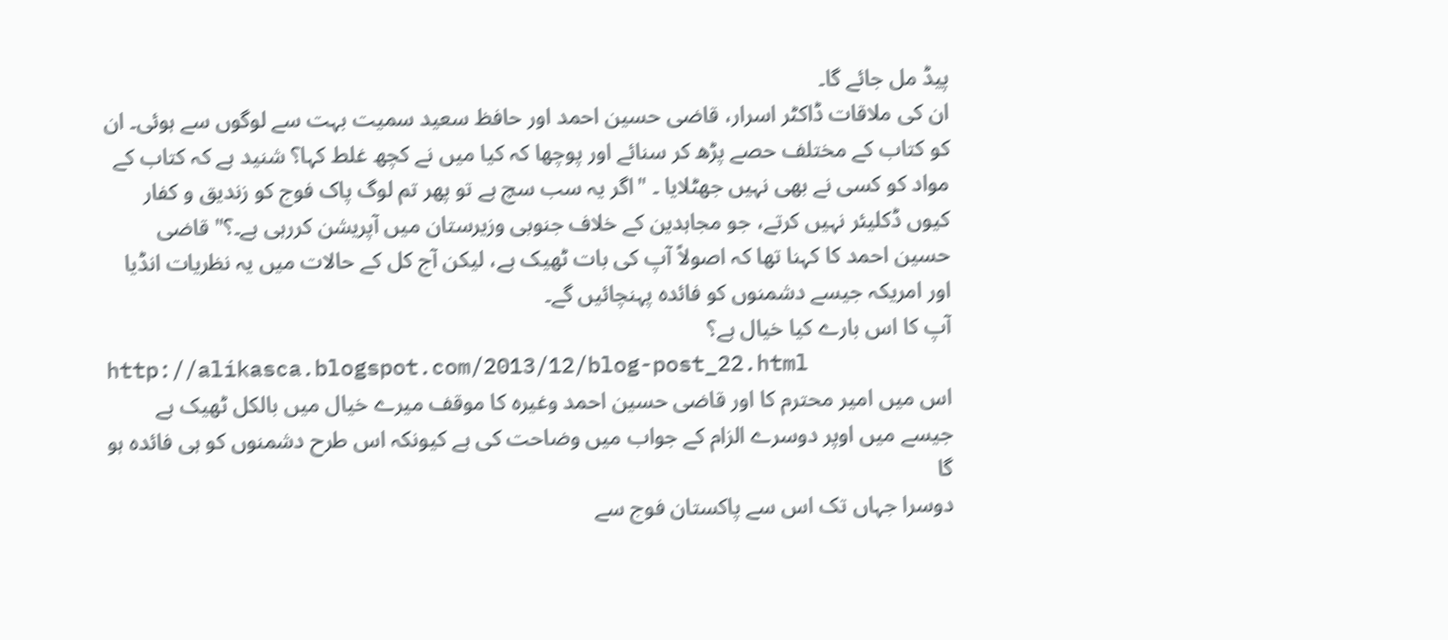پیڈ مل جائے گا۔
ان کی ملاقات ڈاکٹر اسرار، قاضی حسین احمد اور حافظ سعید سمیت بہت سے لوگوں سے ہوئی۔ ان کو کتاب کے مختلف حصے پڑھ کر سنائے اور پوچھا کہ کیا میں نے کچھ غلط کہا؟ شنید ہے کہ کتاب کے مواد کو کسی نے بھی نہیں جھٹلایا ۔ "اگر یہ سب سچ ہے تو پھر تم لوگ پاک فوج کو زندیق و کفار کیوں ڈکلیئر نہیں کرتے، جو مجاہدین کے خلاف جنوبی وزیرستان میں آپریشن کررہی ہے۔؟" قاضی حسین احمد کا کہنا تھا کہ اصولاً آپ کی بات ٹھیک ہے، لیکن آج کل کے حالات میں یہ نظریات انڈیا اور امریکہ جیسے دشمنوں کو فائدہ پہنچائیں گے۔
آپ کا اس بارے کیا خیال ہے؟
http://alikasca.blogspot.com/2013/12/blog-post_22.html
اس میں امیر محترم کا اور قاضی حسین احمد وغیرہ کا موقف میرے خیال میں بالکل ٹھیک ہے جیسے میں اوپر دوسرے الزام کے جواب میں وضاحت کی ہے کیونکہ اس طرح دشمنوں کو ہی فائدہ ہو گا
دوسرا جہاں تک اس سے پاکستان فوج سے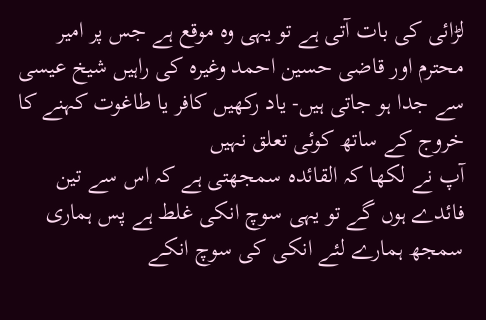لڑائی کی بات آتی ہے تو یہی وہ موقع ہے جس پر امیر محترم اور قاضی حسین احمد وغیرہ کی راہیں شیخ عیسی سے جدا ہو جاتی ہیں- یاد رکھیں کافر یا طاغوت کہنے کا خروج کے ساتھ کوئی تعلق نہیں
آپ نے لکھا کہ القائدہ سمجھتی ہے کہ اس سے تین فائدے ہوں گے تو یہی سوچ انکی غلط ہے پس ہماری سمجھ ہمارے لئے انکی کی سوچ انکے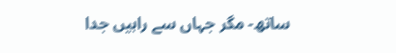ساتھ- مگر جہاں سے راہیں جدا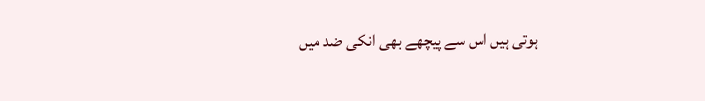ہوتی ہیں اس سے پیچھے بھی انکی ضد میں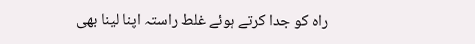راہ کو جدا کرتے ہوئے غلط راستہ اپنا لینا بھی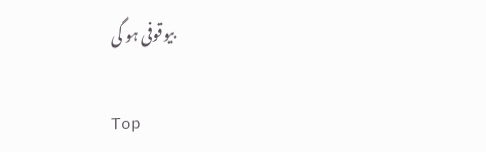بیوقوفی ہو گی

Top